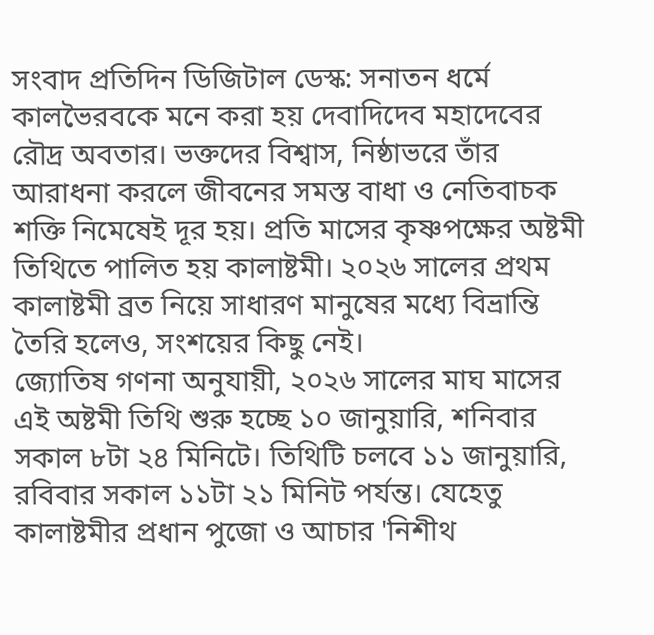সংবাদ প্রতিদিন ডিজিটাল ডেস্ক: সনাতন ধর্মে কালভৈরবকে মনে করা হয় দেবাদিদেব মহাদেবের রৌদ্র অবতার। ভক্তদের বিশ্বাস, নিষ্ঠাভরে তাঁর আরাধনা করলে জীবনের সমস্ত বাধা ও নেতিবাচক শক্তি নিমেষেই দূর হয়। প্রতি মাসের কৃষ্ণপক্ষের অষ্টমী তিথিতে পালিত হয় কালাষ্টমী। ২০২৬ সালের প্রথম কালাষ্টমী ব্রত নিয়ে সাধারণ মানুষের মধ্যে বিভ্রান্তি তৈরি হলেও, সংশয়ের কিছু নেই।
জ্যোতিষ গণনা অনুযায়ী, ২০২৬ সালের মাঘ মাসের এই অষ্টমী তিথি শুরু হচ্ছে ১০ জানুয়ারি, শনিবার সকাল ৮টা ২৪ মিনিটে। তিথিটি চলবে ১১ জানুয়ারি, রবিবার সকাল ১১টা ২১ মিনিট পর্যন্ত। যেহেতু কালাষ্টমীর প্রধান পুজো ও আচার 'নিশীথ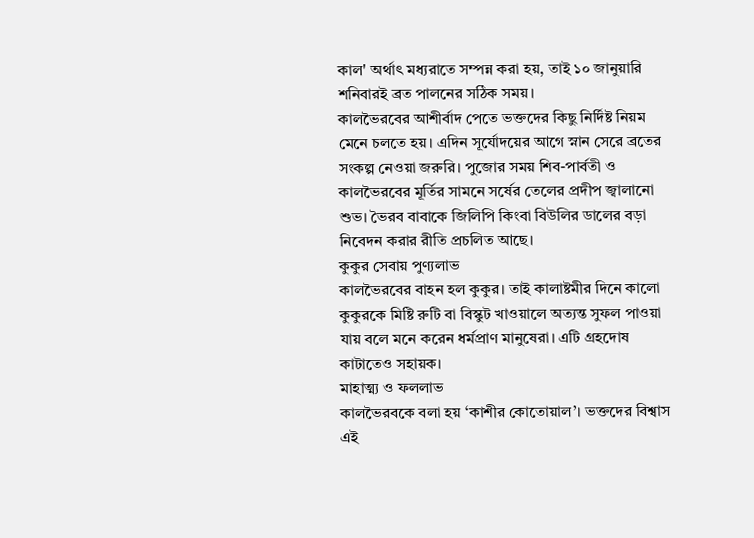কাল' অর্থাৎ মধ্যরাতে সম্পন্ন করা হয়, তাই ১০ জানুয়ারি শনিবারই ব্রত পালনের সঠিক সময়।
কালভৈরবের আশীর্বাদ পেতে ভক্তদের কিছু নির্দিষ্ট নিয়ম মেনে চলতে হয়। এদিন সূর্যোদয়ের আগে স্নান সেরে ব্রতের সংকল্প নেওয়া জরুরি। পুজোর সময় শিব-পার্বতী ও কালভৈরবের মূর্তির সামনে সর্ষের তেলের প্রদীপ জ্বালানো শুভ। ভৈরব বাবাকে জিলিপি কিংবা বিউলির ডালের বড়া নিবেদন করার রীতি প্রচলিত আছে।
কুকুর সেবায় পুণ্যলাভ
কালভৈরবের বাহন হল কুকুর। তাই কালাষ্টমীর দিনে কালো কুকুরকে মিষ্টি রুটি বা বিস্কুট খাওয়ালে অত্যন্ত সুফল পাওয়া যায় বলে মনে করেন ধর্মপ্রাণ মানুষেরা। এটি গ্রহদোষ কাটাতেও সহায়ক।
মাহাত্ম্য ও ফললাভ
কালভৈরবকে বলা হয় ‘কাশীর কোতোয়াল’। ভক্তদের বিশ্বাস এই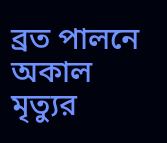ব্রত পালনে অকাল মৃত্যুর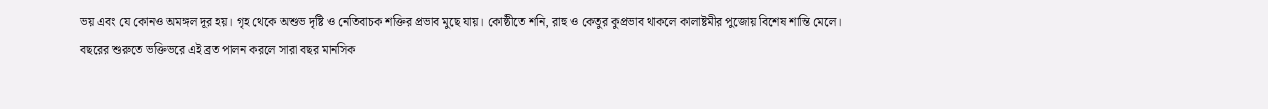ভয় এবং যে কোনও অমঙ্গল দূর হয়। গৃহ থেকে অশুভ দৃষ্টি ও নেতিবাচক শক্তির প্রভাব মুছে যায়। কোষ্ঠীতে শনি, রাহু ও কেতুর কুপ্রভাব থাকলে কালাষ্টমীর পুজোয় বিশেষ শান্তি মেলে।
বছরের শুরুতে ভক্তিভরে এই ব্রত পালন করলে সারা বছর মানসিক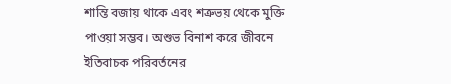শান্তি বজায় থাকে এবং শত্রুভয় থেকে মুক্তি পাওয়া সম্ভব। অশুভ বিনাশ করে জীবনে ইতিবাচক পরিবর্তনের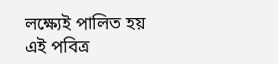লক্ষ্যেই পালিত হয় এই পবিত্র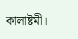কালাষ্টমী।